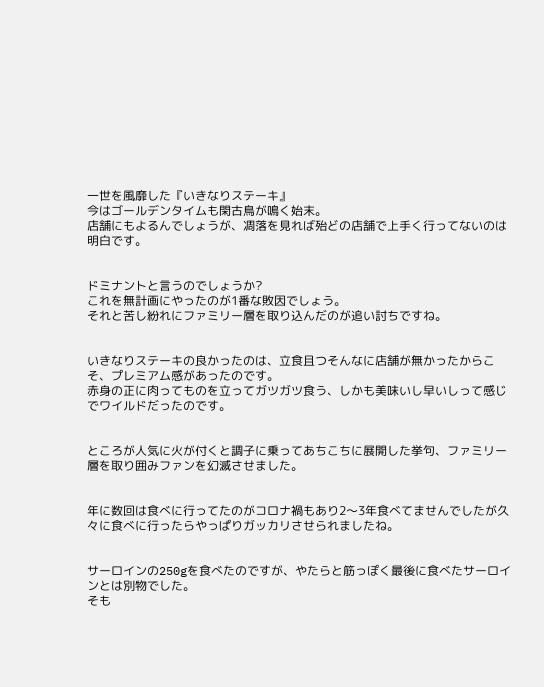一世を風靡した『いきなりステーキ』
今はゴールデンタイムも閑古鳥が鳴く始末。
店舗にもよるんでしょうが、凋落を見れば殆どの店舗で上手く行ってないのは明白です。


ドミナントと言うのでしょうか?
これを無計画にやったのが1番な敗因でしょう。
それと苦し紛れにファミリー層を取り込んだのが追い討ちですね。


いきなりステーキの良かったのは、立食且つそんなに店舗が無かったからこそ、プレミアム感があったのです。
赤身の正に肉ってものを立ってガツガツ食う、しかも美味いし早いしって感じでワイルドだったのです。


ところが人気に火が付くと調子に乗ってあちこちに展開した挙句、ファミリー層を取り囲みファンを幻滅させました。


年に数回は食べに行ってたのがコロナ禍もあり2〜3年食べてませんでしたが久々に食べに行ったらやっぱりガッカリさせられましたね。


サーロインの250gを食べたのですが、やたらと筋っぽく最後に食べたサーロインとは別物でした。
そも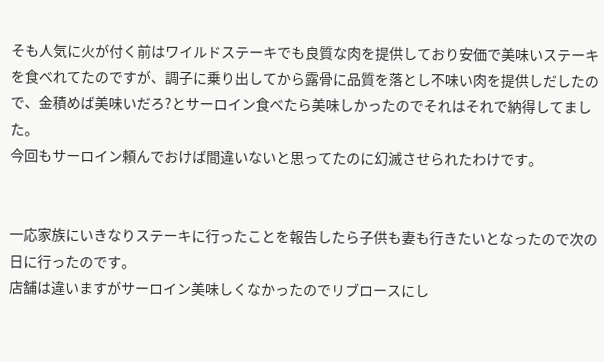そも人気に火が付く前はワイルドステーキでも良質な肉を提供しており安価で美味いステーキを食べれてたのですが、調子に乗り出してから露骨に品質を落とし不味い肉を提供しだしたので、金積めば美味いだろ?とサーロイン食べたら美味しかったのでそれはそれで納得してました。
今回もサーロイン頼んでおけば間違いないと思ってたのに幻滅させられたわけです。


一応家族にいきなりステーキに行ったことを報告したら子供も妻も行きたいとなったので次の日に行ったのです。
店舗は違いますがサーロイン美味しくなかったのでリブロースにし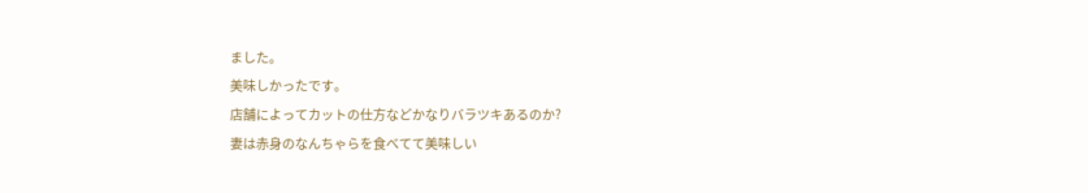ました。
美味しかったです。
店舗によってカットの仕方などかなりバラツキあるのか?
妻は赤身のなんちゃらを食べてて美味しい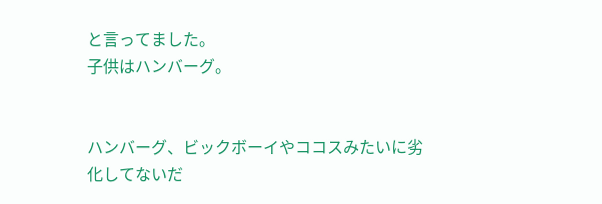と言ってました。
子供はハンバーグ。


ハンバーグ、ビックボーイやココスみたいに劣化してないだ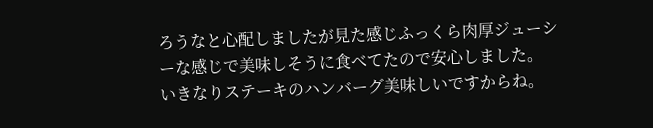ろうなと心配しましたが見た感じふっくら肉厚ジューシーな感じで美味しそうに食べてたので安心しました。
いきなりステーキのハンバーグ美味しいですからね。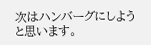次はハンバーグにしようと思います。